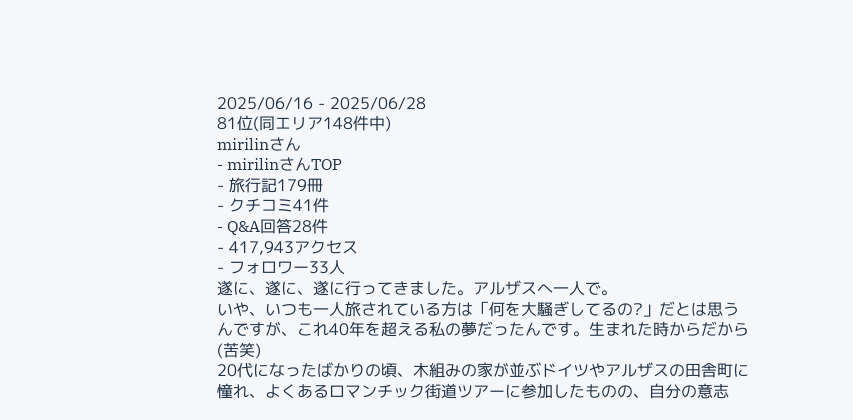2025/06/16 - 2025/06/28
81位(同エリア148件中)
mirilinさん
- mirilinさんTOP
- 旅行記179冊
- クチコミ41件
- Q&A回答28件
- 417,943アクセス
- フォロワー33人
遂に、遂に、遂に行ってきました。アルザスへ一人で。
いや、いつも一人旅されている方は「何を大騒ぎしてるの?」だとは思うんですが、これ40年を超える私の夢だったんです。生まれた時からだから(苦笑)
20代になったばかりの頃、木組みの家が並ぶドイツやアルザスの田舎町に憧れ、よくあるロマンチック街道ツアーに参加したものの、自分の意志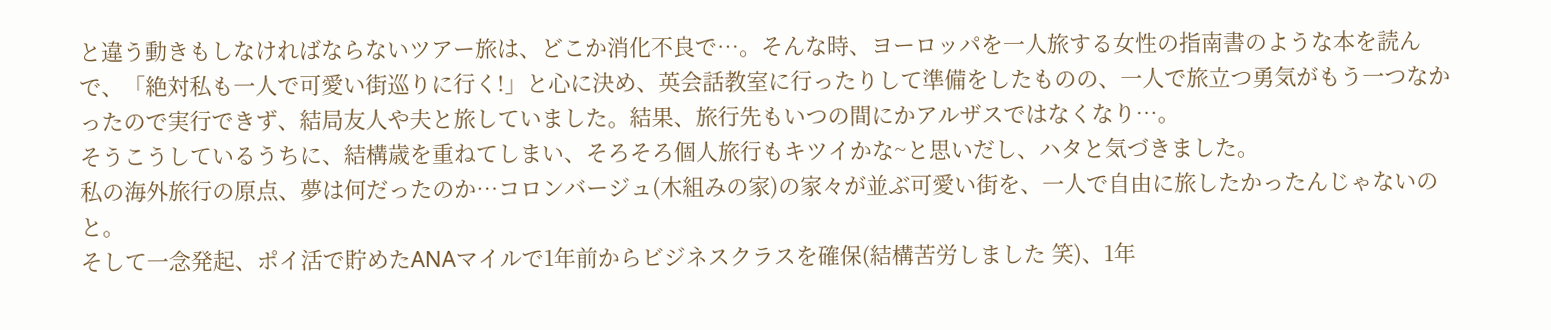と違う動きもしなければならないツアー旅は、どこか消化不良で…。そんな時、ヨーロッパを一人旅する女性の指南書のような本を読んで、「絶対私も一人で可愛い街巡りに行く!」と心に決め、英会話教室に行ったりして準備をしたものの、一人で旅立つ勇気がもう一つなかったので実行できず、結局友人や夫と旅していました。結果、旅行先もいつの間にかアルザスではなくなり…。
そうこうしているうちに、結構歳を重ねてしまい、そろそろ個人旅行もキツイかな~と思いだし、ハタと気づきました。
私の海外旅行の原点、夢は何だったのか…コロンバージュ(木組みの家)の家々が並ぶ可愛い街を、一人で自由に旅したかったんじゃないのと。
そして一念発起、ポイ活で貯めたANAマイルで1年前からビジネスクラスを確保(結構苦労しました 笑)、1年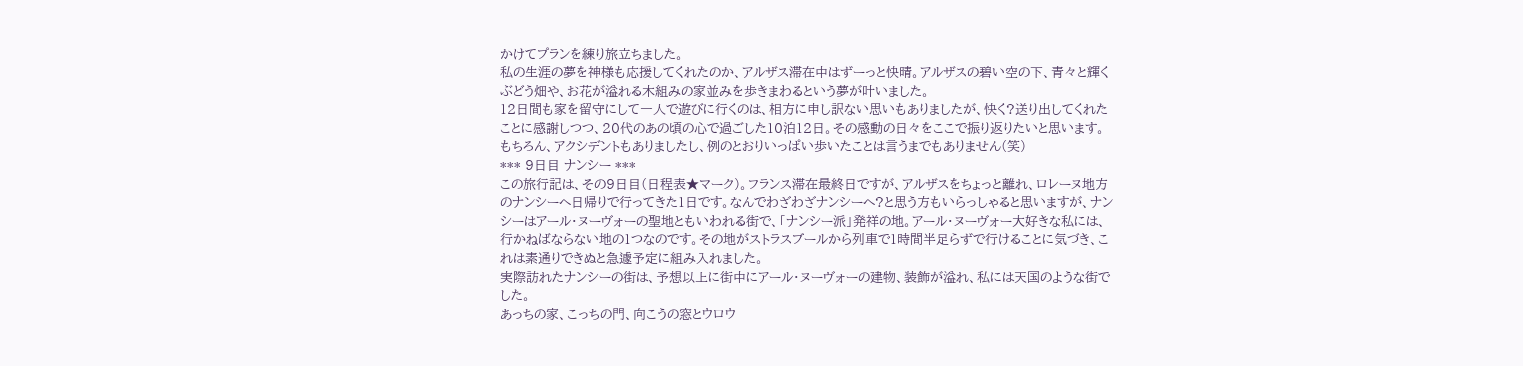かけてプランを練り旅立ちました。
私の生涯の夢を神様も応援してくれたのか、アルザス滞在中はずーっと快晴。アルザスの碧い空の下、青々と輝くぶどう畑や、お花が溢れる木組みの家並みを歩きまわるという夢が叶いました。
12日間も家を留守にして一人で遊びに行くのは、相方に申し訳ない思いもありましたが、快く?送り出してくれたことに感謝しつつ、20代のあの頃の心で過ごした10泊12日。その感動の日々をここで振り返りたいと思います。もちろん、アクシデントもありましたし、例のとおりいっぱい歩いたことは言うまでもありません(笑)
*** 9日目 ナンシー ***
この旅行記は、その9日目(日程表★マーク)。フランス滞在最終日ですが、アルザスをちょっと離れ、ロレーヌ地方のナンシーへ日帰りで行ってきた1日です。なんでわざわざナンシーへ?と思う方もいらっしゃると思いますが、ナンシーはアール・ヌーヴォーの聖地ともいわれる街で、「ナンシー派」発祥の地。アール・ヌーヴォー大好きな私には、行かねばならない地の1つなのです。その地がストラスブールから列車で1時間半足らずで行けることに気づき、これは素通りできぬと急遽予定に組み入れました。
実際訪れたナンシーの街は、予想以上に街中にアール・ヌーヴォーの建物、装飾が溢れ、私には天国のような街でした。
あっちの家、こっちの門、向こうの窓とウロウ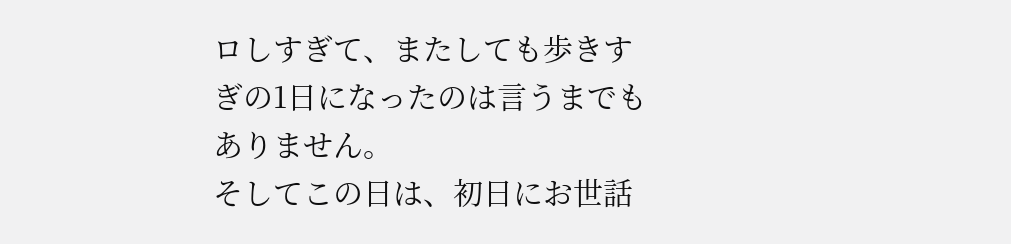ロしすぎて、またしても歩きすぎの1日になったのは言うまでもありません。
そしてこの日は、初日にお世話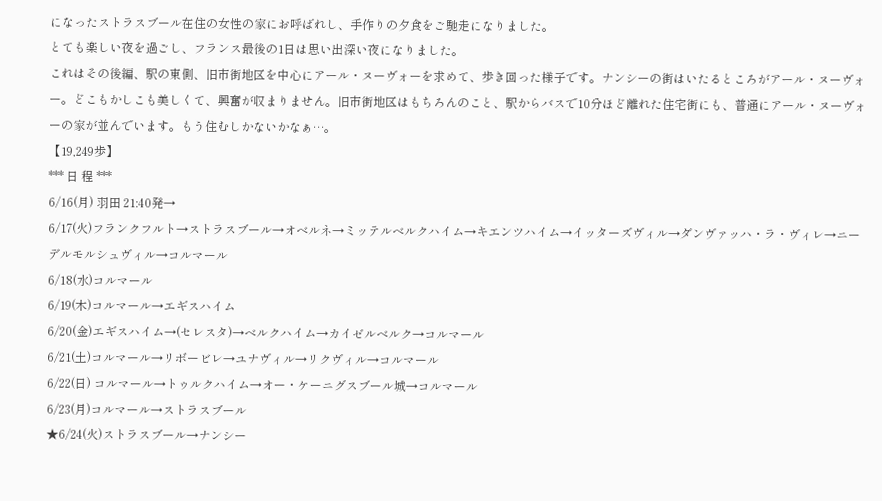になったストラスブール在住の女性の家にお呼ばれし、手作りの夕食をご馳走になりました。
とても楽しい夜を過ごし、フランス最後の1日は思い出深い夜になりました。
これはその後編、駅の東側、旧市街地区を中心にアール・ヌーヴォーを求めて、歩き回った様子です。ナンシーの街はいたるところがアール・ヌーヴォー。どこもかしこも美しくて、興奮が収まりません。旧市街地区はもちろんのこと、駅からバスで10分ほど離れた住宅街にも、普通にアール・ヌーヴォーの家が並んでいます。もう住むしかないかなぁ…。
【19,249歩】
*** 日 程 ***
6/16(月) 羽田 21:40発→
6/17(火)フランクフルト→ストラスブール→オベルネ→ミッテルベルクハイム→キエンツハイム→イッターズヴィル→ダンヴァッハ・ラ・ヴィレ→ニーデルモルシュヴィル→コルマール
6/18(水)コルマール
6/19(木)コルマール→エギスハイム
6/20(金)エギスハイム→(セレスタ)→ベルクハイム→カイゼルベルク→コルマール
6/21(土)コルマール→リボービレ→ユナヴィル→リクヴィル→コルマール
6/22(日) コルマール→トゥルクハイム→オー・ケーニグスブール城→コルマール
6/23(月)コルマール→ストラスブール
★6/24(火)ストラスブール→ナンシー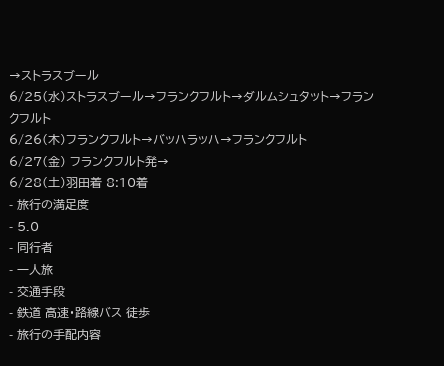→ストラスブール
6/25(水)ストラスブール→フランクフルト→ダルムシュタット→フランクフルト
6/26(木)フランクフルト→バッハラッハ→フランクフルト
6/27(金) フランクフルト発→
6/28(土)羽田着 8:10着
- 旅行の満足度
- 5.0
- 同行者
- 一人旅
- 交通手段
- 鉄道 高速・路線バス 徒歩
- 旅行の手配内容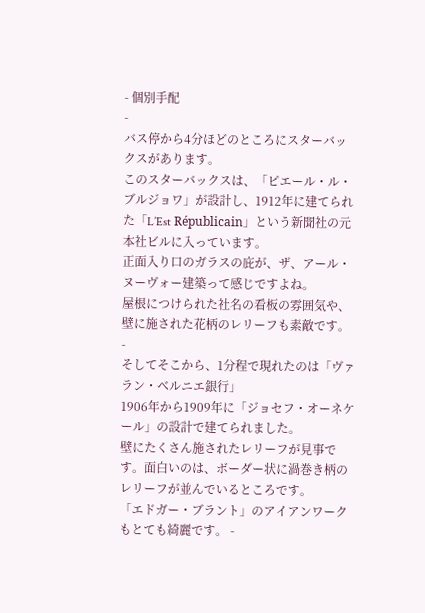- 個別手配
-
バス停から4分ほどのところにスターバックスがあります。
このスターバックスは、「ピエール・ル・ブルジョワ」が設計し、1912年に建てられた「L’Est Républicain」という新聞社の元本社ビルに入っています。
正面入り口のガラスの庇が、ザ、アール・ヌーヴォー建築って感じですよね。
屋根につけられた社名の看板の雰囲気や、壁に施された花柄のレリーフも素敵です。 -
そしてそこから、1分程で現れたのは「ヴァラン・ベルニエ銀行」
1906年から1909年に「ジョセフ・オーネケール」の設計で建てられました。
壁にたくさん施されたレリーフが見事です。面白いのは、ボーダー状に渦巻き柄のレリーフが並んでいるところです。
「エドガー・ブラント」のアイアンワークもとても綺麗です。 -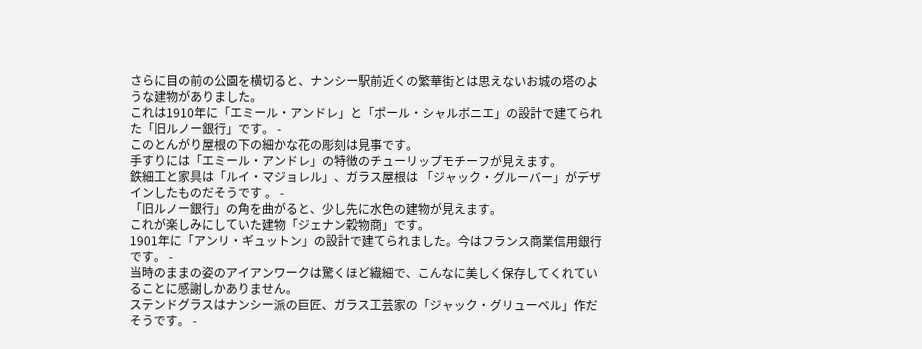さらに目の前の公園を横切ると、ナンシー駅前近くの繁華街とは思えないお城の塔のような建物がありました。
これは1910年に「エミール・アンドレ」と「ポール・シャルボニエ」の設計で建てられた「旧ルノー銀行」です。 -
このとんがり屋根の下の細かな花の彫刻は見事です。
手すりには「エミール・アンドレ」の特徴のチューリップモチーフが見えます。
鉄細工と家具は「ルイ・マジョレル」、ガラス屋根は 「ジャック・グルーバー」がデザインしたものだそうです 。 -
「旧ルノー銀行」の角を曲がると、少し先に水色の建物が見えます。
これが楽しみにしていた建物「ジェナン穀物商」です。
1901年に「アンリ・ギュットン」の設計で建てられました。今はフランス商業信用銀行です。 -
当時のままの姿のアイアンワークは驚くほど繊細で、こんなに美しく保存してくれていることに感謝しかありません。
ステンドグラスはナンシー派の巨匠、ガラス工芸家の「ジャック・グリューベル」作だそうです。 -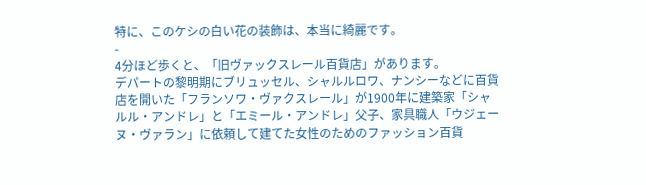特に、このケシの白い花の装飾は、本当に綺麗です。
-
4分ほど歩くと、「旧ヴァックスレール百貨店」があります。
デパートの黎明期にブリュッセル、シャルルロワ、ナンシーなどに百貨店を開いた「フランソワ・ヴァクスレール」が1900年に建築家「シャルル・アンドレ」と「エミール・アンドレ」父子、家具職人「ウジェーヌ・ヴァラン」に依頼して建てた女性のためのファッション百貨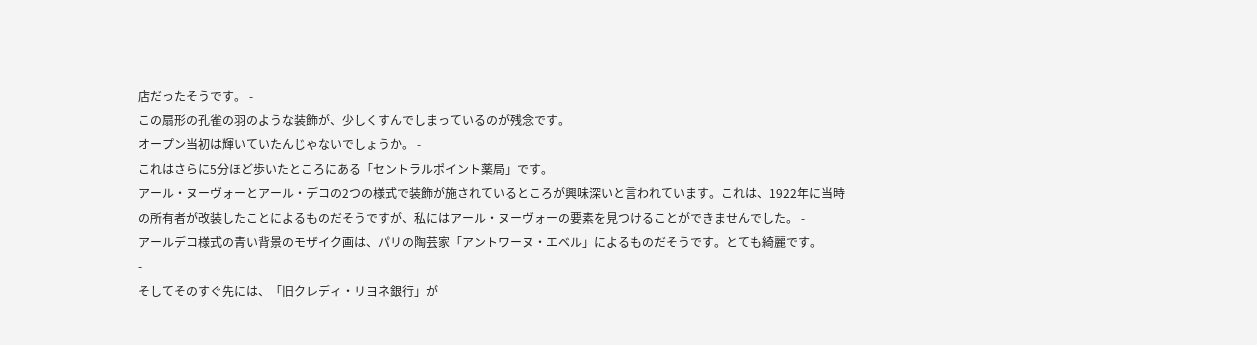店だったそうです。 -
この扇形の孔雀の羽のような装飾が、少しくすんでしまっているのが残念です。
オープン当初は輝いていたんじゃないでしょうか。 -
これはさらに5分ほど歩いたところにある「セントラルポイント薬局」です。
アール・ヌーヴォーとアール・デコの2つの様式で装飾が施されているところが興味深いと言われています。これは、1922年に当時の所有者が改装したことによるものだそうですが、私にはアール・ヌーヴォーの要素を見つけることができませんでした。 -
アールデコ様式の青い背景のモザイク画は、パリの陶芸家「アントワーヌ・エベル」によるものだそうです。とても綺麗です。
-
そしてそのすぐ先には、「旧クレディ・リヨネ銀行」が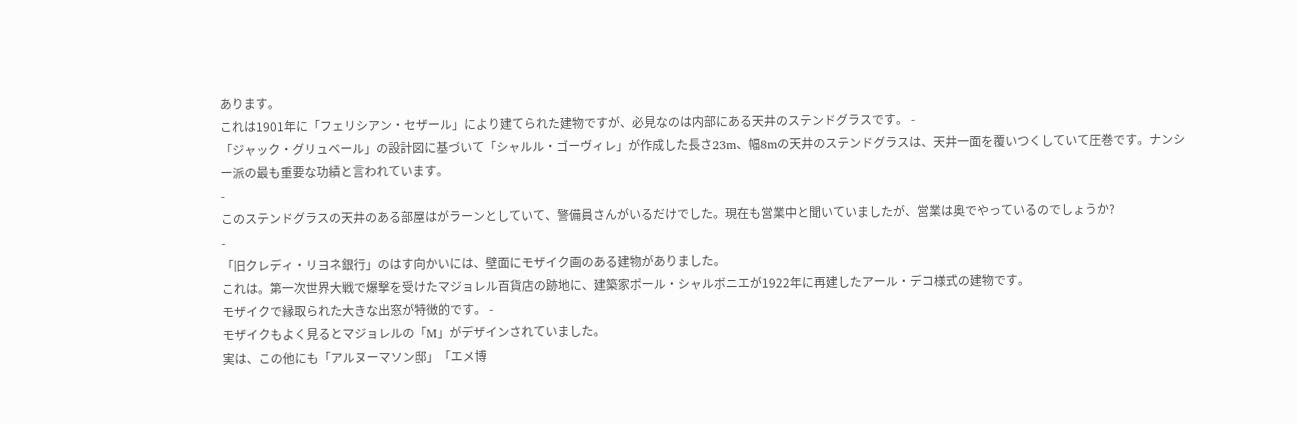あります。
これは1901年に「フェリシアン・セザール」により建てられた建物ですが、必見なのは内部にある天井のステンドグラスです。 -
「ジャック・グリュベール」の設計図に基づいて「シャルル・ゴーヴィレ」が作成した長さ23m、幅8mの天井のステンドグラスは、天井一面を覆いつくしていて圧巻です。ナンシー派の最も重要な功績と言われています。
-
このステンドグラスの天井のある部屋はがラーンとしていて、警備員さんがいるだけでした。現在も営業中と聞いていましたが、営業は奥でやっているのでしょうか?
-
「旧クレディ・リヨネ銀行」のはす向かいには、壁面にモザイク画のある建物がありました。
これは。第一次世界大戦で爆撃を受けたマジョレル百貨店の跡地に、建築家ポール・シャルボニエが1922年に再建したアール・デコ様式の建物です。
モザイクで縁取られた大きな出窓が特徴的です。 -
モザイクもよく見るとマジョレルの「M」がデザインされていました。
実は、この他にも「アルヌーマソン邸」「エメ博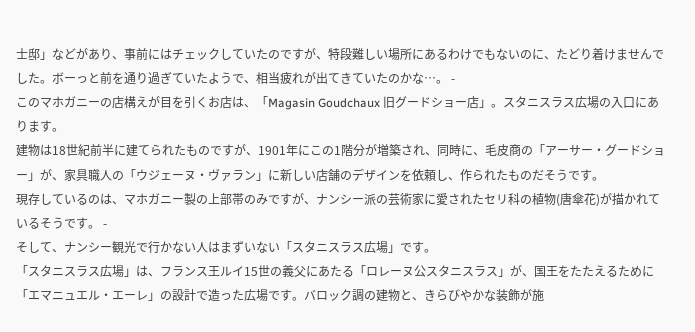士邸」などがあり、事前にはチェックしていたのですが、特段難しい場所にあるわけでもないのに、たどり着けませんでした。ボーっと前を通り過ぎていたようで、相当疲れが出てきていたのかな…。 -
このマホガニーの店構えが目を引くお店は、「Magasin Goudchaux 旧グードショー店」。スタニスラス広場の入口にあります。
建物は18世紀前半に建てられたものですが、1901年にこの1階分が増築され、同時に、毛皮商の「アーサー・グードショー」が、家具職人の「ウジェーヌ・ヴァラン」に新しい店舗のデザインを依頼し、作られたものだそうです。
現存しているのは、マホガニー製の上部帯のみですが、ナンシー派の芸術家に愛されたセリ科の植物(唐傘花)が描かれているそうです。 -
そして、ナンシー観光で行かない人はまずいない「スタニスラス広場」です。
「スタニスラス広場」は、フランス王ルイ15世の義父にあたる「ロレーヌ公スタニスラス」が、国王をたたえるために「エマニュエル・エーレ」の設計で造った広場です。バロック調の建物と、きらびやかな装飾が施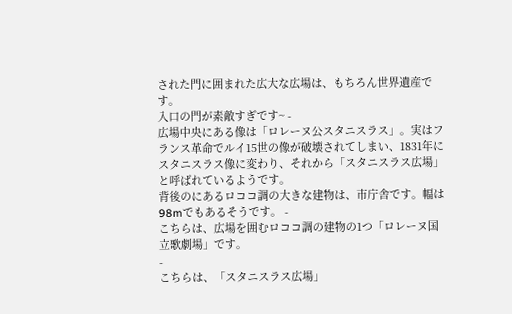された門に囲まれた広大な広場は、もちろん世界遺産です。
入口の門が素敵すぎです~ -
広場中央にある像は「ロレーヌ公スタニスラス」。実はフランス革命でルイ15世の像が破壊されてしまい、1831年にスタニスラス像に変わり、それから「スタニスラス広場」と呼ばれているようです。
背後のにあるロココ調の大きな建物は、市庁舎です。幅は98mでもあるそうです。 -
こちらは、広場を囲むロココ調の建物の1つ「ロレーヌ国立歌劇場」です。
-
こちらは、「スタニスラス広場」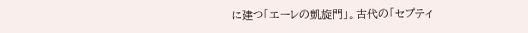に建つ「エーレの凱旋門」。古代の「セプティ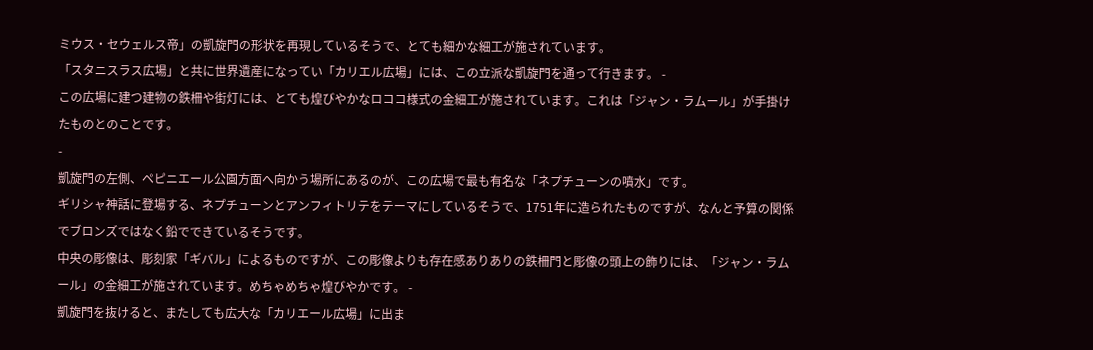ミウス・セウェルス帝」の凱旋門の形状を再現しているそうで、とても細かな細工が施されています。
「スタニスラス広場」と共に世界遺産になってい「カリエル広場」には、この立派な凱旋門を通って行きます。 -
この広場に建つ建物の鉄柵や街灯には、とても煌びやかなロココ様式の金細工が施されています。これは「ジャン・ラムール」が手掛けたものとのことです。
-
凱旋門の左側、ペピニエール公園方面へ向かう場所にあるのが、この広場で最も有名な「ネプチューンの噴水」です。
ギリシャ神話に登場する、ネプチューンとアンフィトリテをテーマにしているそうで、1751年に造られたものですが、なんと予算の関係でブロンズではなく鉛でできているそうです。
中央の彫像は、彫刻家「ギバル」によるものですが、この彫像よりも存在感ありありの鉄柵門と彫像の頭上の飾りには、「ジャン・ラムール」の金細工が施されています。めちゃめちゃ煌びやかです。 -
凱旋門を抜けると、またしても広大な「カリエール広場」に出ま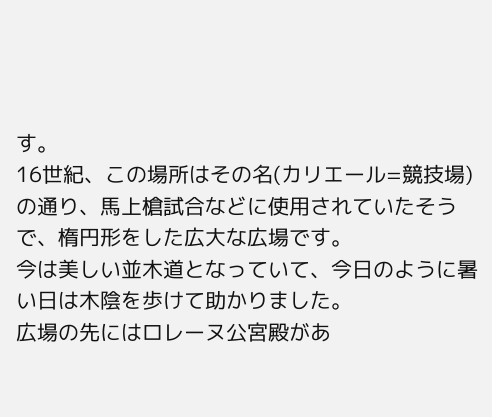す。
16世紀、この場所はその名(カリエール=競技場)の通り、馬上槍試合などに使用されていたそうで、楕円形をした広大な広場です。
今は美しい並木道となっていて、今日のように暑い日は木陰を歩けて助かりました。
広場の先にはロレーヌ公宮殿があ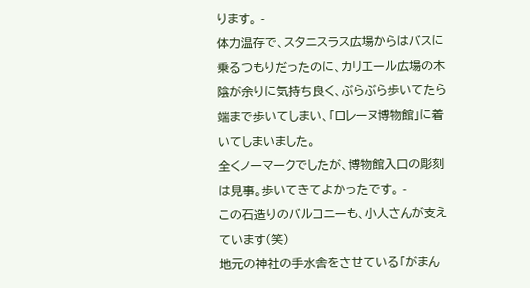ります。 -
体力温存で、スタニスラス広場からはバスに乗るつもりだったのに、カリエール広場の木陰が余りに気持ち良く、ぶらぶら歩いてたら端まで歩いてしまい、「ロレーヌ博物館」に着いてしまいました。
全くノーマークでしたが、博物館入口の彫刻は見事。歩いてきてよかったです。 -
この石造りのバルコニーも、小人さんが支えています(笑)
地元の神社の手水舎をさせている「がまん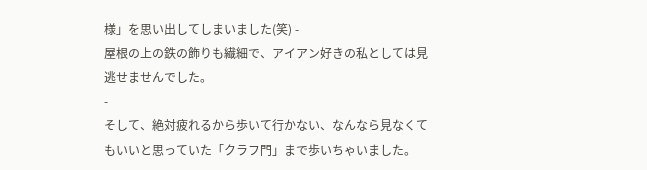様」を思い出してしまいました(笑) -
屋根の上の鉄の飾りも繊細で、アイアン好きの私としては見逃せませんでした。
-
そして、絶対疲れるから歩いて行かない、なんなら見なくてもいいと思っていた「クラフ門」まで歩いちゃいました。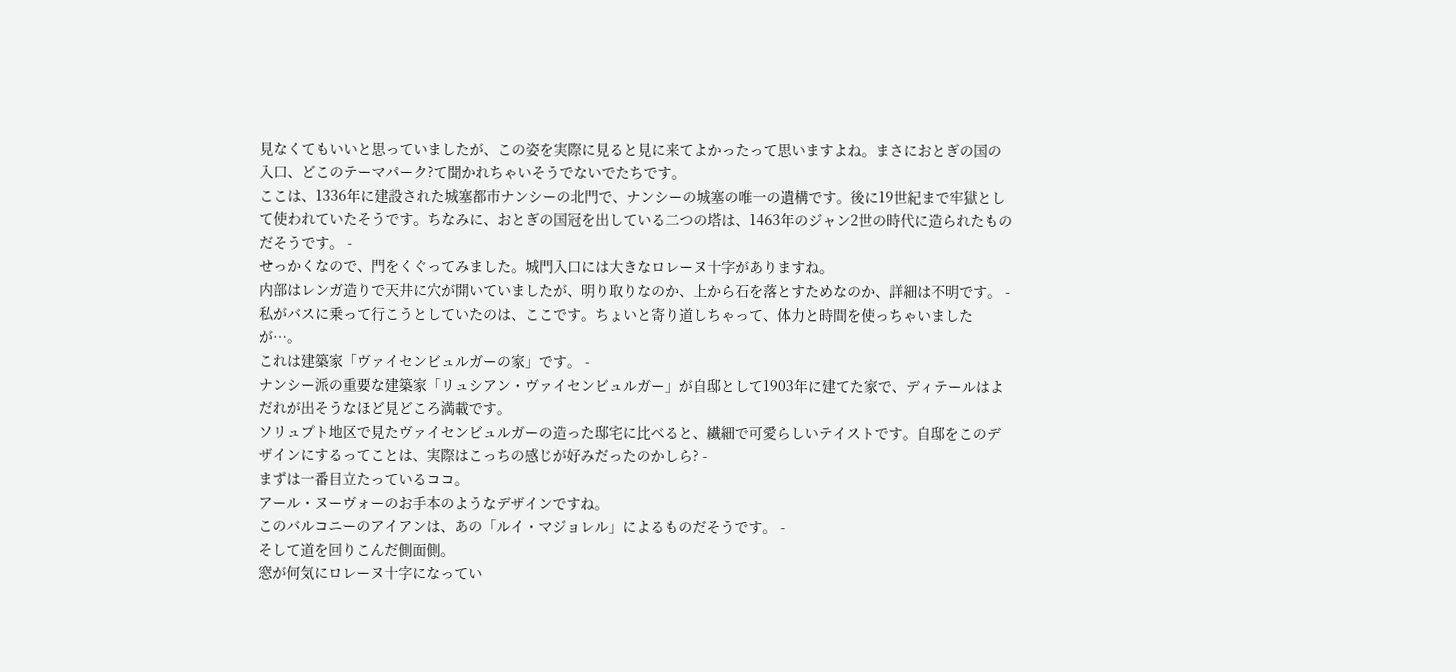見なくてもいいと思っていましたが、この姿を実際に見ると見に来てよかったって思いますよね。まさにおとぎの国の入口、どこのテーマパーク?て聞かれちゃいそうでないでたちです。
ここは、1336年に建設された城塞都市ナンシーの北門で、ナンシーの城塞の唯一の遺構です。後に19世紀まで牢獄として使われていたそうです。ちなみに、おとぎの国冠を出している二つの塔は、1463年のジャン2世の時代に造られたものだそうです。 -
せっかくなので、門をくぐってみました。城門入口には大きなロレーヌ十字がありますね。
内部はレンガ造りで天井に穴が開いていましたが、明り取りなのか、上から石を落とすためなのか、詳細は不明です。 -
私がバスに乗って行こうとしていたのは、ここです。ちょいと寄り道しちゃって、体力と時間を使っちゃいましたが…。
これは建築家「ヴァイセンビュルガーの家」です。 -
ナンシー派の重要な建築家「リュシアン・ヴァイセンビュルガー」が自邸として1903年に建てた家で、ディテールはよだれが出そうなほど見どころ満載です。
ソリュプト地区で見たヴァイセンビュルガーの造った邸宅に比べると、繊細で可愛らしいテイストです。自邸をこのデザインにするってことは、実際はこっちの感じが好みだったのかしら? -
まずは一番目立たっているココ。
アール・ヌーヴォーのお手本のようなデザインですね。
このバルコニーのアイアンは、あの「ルイ・マジョレル」によるものだそうです。 -
そして道を回りこんだ側面側。
窓が何気にロレーヌ十字になってい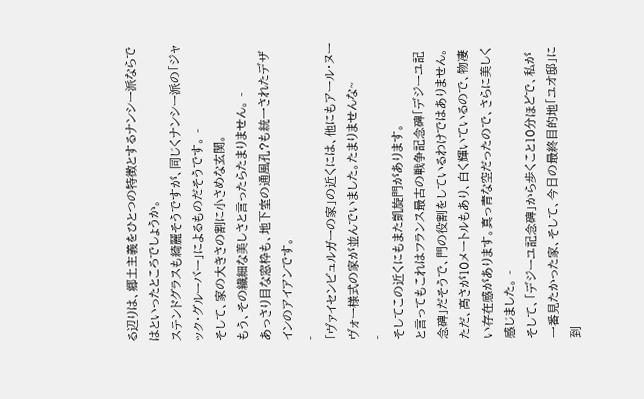る辺りは、郷土主義をひとつの特徴とするナンシー派ならではといったところでしょうか。
ステンドグラスも綺麗そうですが、同じくナンシー派の「ジャック・グルーバー」によるものだそうです。 -
そして、家の大きさの割に小さめな玄関。
もう、その繊細な美しさと言ったらたまりません。 -
あっさり目な窓枠も、地下室の通風孔?も統一されたデザインのアイアンです。
-
「ヴァイセンビュルガーの家」の近くには、他にもアール・ヌーヴォー様式の家が並んでいました。たまりませんな~
-
そしてこの近くにもまた凱旋門があります。
と言ってもこれはフランス最古の戦争記念碑「デジーユ記念碑」だそうで、門の役割をしているわけではありません。ただ、高さが10メートルもあり、白く輝いているので、物凄い存在感があります。真っ青な空だったので、さらに美しく感じました。 -
そして、「デジーユ記念碑」から歩くこと10分ほどで、私が一番見たかった家、そして、今日の最終目的地「ユオ邸」に到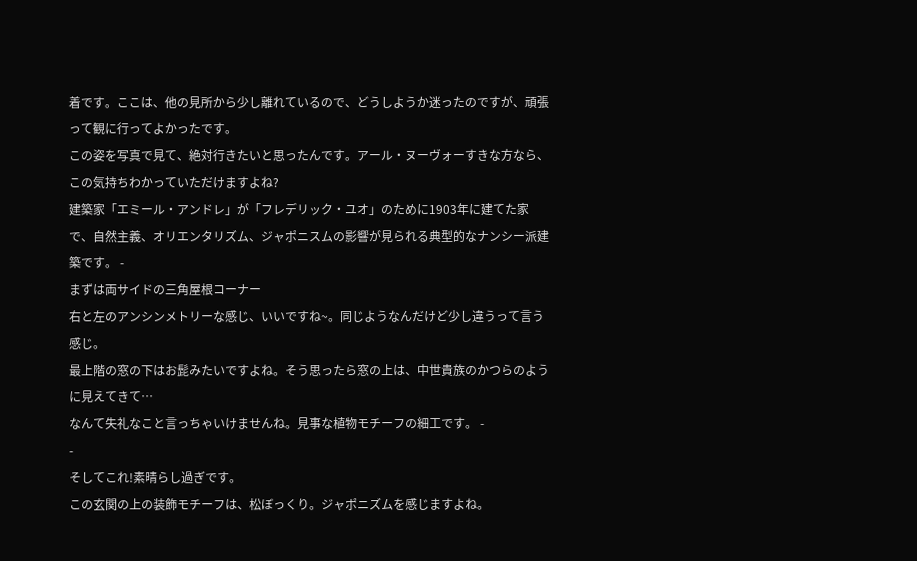着です。ここは、他の見所から少し離れているので、どうしようか迷ったのですが、頑張って観に行ってよかったです。
この姿を写真で見て、絶対行きたいと思ったんです。アール・ヌーヴォーすきな方なら、この気持ちわかっていただけますよね?
建築家「エミール・アンドレ」が「フレデリック・ユオ」のために1903年に建てた家で、自然主義、オリエンタリズム、ジャポニスムの影響が見られる典型的なナンシー派建築です。 -
まずは両サイドの三角屋根コーナー
右と左のアンシンメトリーな感じ、いいですね~。同じようなんだけど少し違うって言う感じ。
最上階の窓の下はお髭みたいですよね。そう思ったら窓の上は、中世貴族のかつらのように見えてきて…
なんて失礼なこと言っちゃいけませんね。見事な植物モチーフの細工です。 -
-
そしてこれ!素晴らし過ぎです。
この玄関の上の装飾モチーフは、松ぼっくり。ジャポニズムを感じますよね。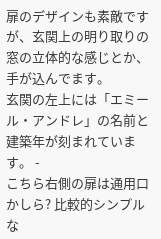扉のデザインも素敵ですが、玄関上の明り取りの窓の立体的な感じとか、手が込んでます。
玄関の左上には「エミール・アンドレ」の名前と建築年が刻まれています。 -
こちら右側の扉は通用口かしら? 比較的シンプルな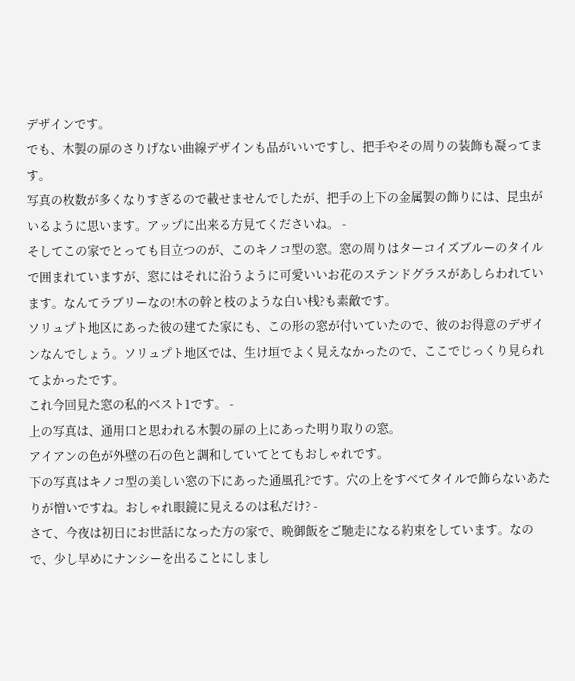デザインです。
でも、木製の扉のさりげない曲線デザインも品がいいですし、把手やその周りの装飾も凝ってます。
写真の枚数が多くなりすぎるので載せませんでしたが、把手の上下の金属製の飾りには、昆虫がいるように思います。アップに出来る方見てくださいね。 -
そしてこの家でとっても目立つのが、このキノコ型の窓。窓の周りはターコイズブルーのタイルで囲まれていますが、窓にはそれに沿うように可愛いいお花のステンドグラスがあしらわれています。なんてラブリーなの!木の幹と枝のような白い桟?も素敵です。
ソリュプト地区にあった彼の建てた家にも、この形の窓が付いていたので、彼のお得意のデザインなんでしょう。ソリュプト地区では、生け垣でよく見えなかったので、ここでじっくり見られてよかったです。
これ今回見た窓の私的ベスト1です。 -
上の写真は、通用口と思われる木製の扉の上にあった明り取りの窓。
アイアンの色が外壁の石の色と調和していてとてもおしゃれです。
下の写真はキノコ型の美しい窓の下にあった通風孔?です。穴の上をすべてタイルで飾らないあたりが憎いですね。おしゃれ眼鏡に見えるのは私だけ? -
さて、今夜は初日にお世話になった方の家で、晩御飯をご馳走になる約束をしています。なので、少し早めにナンシーを出ることにしまし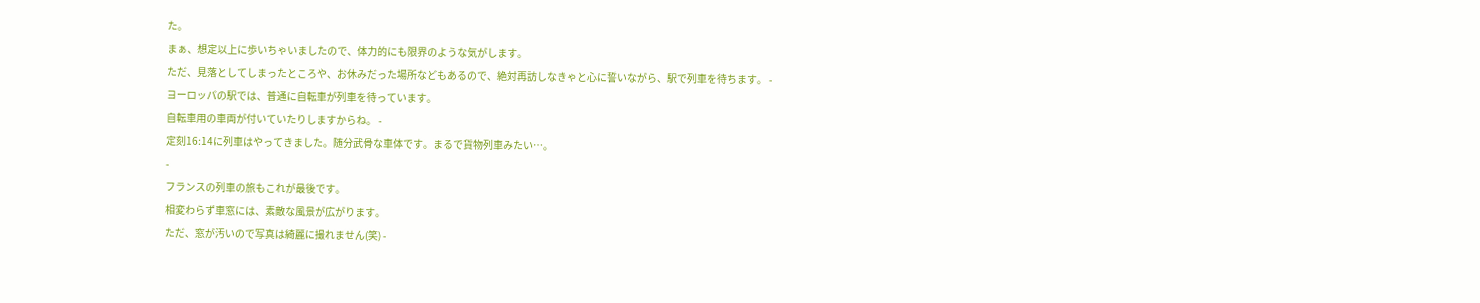た。
まぁ、想定以上に歩いちゃいましたので、体力的にも限界のような気がします。
ただ、見落としてしまったところや、お休みだった場所などもあるので、絶対再訪しなきゃと心に誓いながら、駅で列車を待ちます。 -
ヨーロッパの駅では、普通に自転車が列車を待っています。
自転車用の車両が付いていたりしますからね。 -
定刻16:14に列車はやってきました。随分武骨な車体です。まるで貨物列車みたい…。
-
フランスの列車の旅もこれが最後です。
相変わらず車窓には、素敵な風景が広がります。
ただ、窓が汚いので写真は綺麗に撮れません(笑) -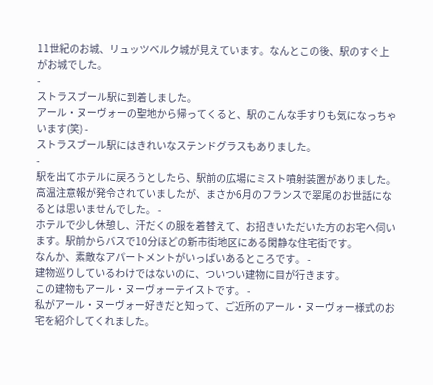11世紀のお城、リュッツベルク城が見えています。なんとこの後、駅のすぐ上がお城でした。
-
ストラスブール駅に到着しました。
アール・ヌーヴォーの聖地から帰ってくると、駅のこんな手すりも気になっちゃいます(笑) -
ストラスブール駅にはきれいなステンドグラスもありました。
-
駅を出てホテルに戻ろうとしたら、駅前の広場にミスト噴射装置がありました。
高温注意報が発令されていましたが、まさか6月のフランスで翠尾のお世話になるとは思いませんでした。 -
ホテルで少し休憩し、汗だくの服を着替えて、お招きいただいた方のお宅へ伺います。駅前からバスで10分ほどの新市街地区にある閑静な住宅街です。
なんか、素敵なアパートメントがいっぱいあるところです。 -
建物巡りしているわけではないのに、ついつい建物に目が行きます。
この建物もアール・ヌーヴォーテイストです。 -
私がアール・ヌーヴォー好きだと知って、ご近所のアール・ヌーヴォー様式のお宅を紹介してくれました。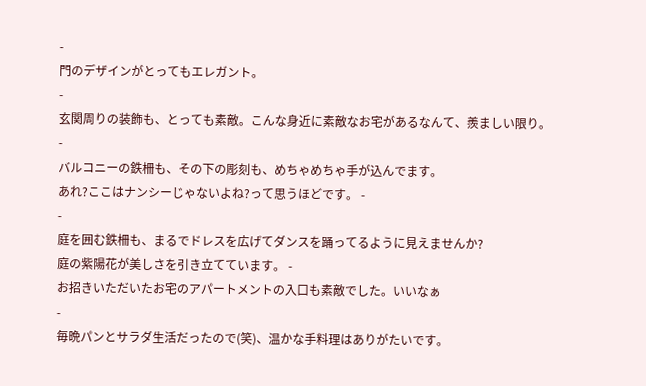-
門のデザインがとってもエレガント。
-
玄関周りの装飾も、とっても素敵。こんな身近に素敵なお宅があるなんて、羨ましい限り。
-
バルコニーの鉄柵も、その下の彫刻も、めちゃめちゃ手が込んでます。
あれ?ここはナンシーじゃないよね?って思うほどです。 -
-
庭を囲む鉄柵も、まるでドレスを広げてダンスを踊ってるように見えませんか?
庭の紫陽花が美しさを引き立てています。 -
お招きいただいたお宅のアパートメントの入口も素敵でした。いいなぁ
-
毎晩パンとサラダ生活だったので(笑)、温かな手料理はありがたいです。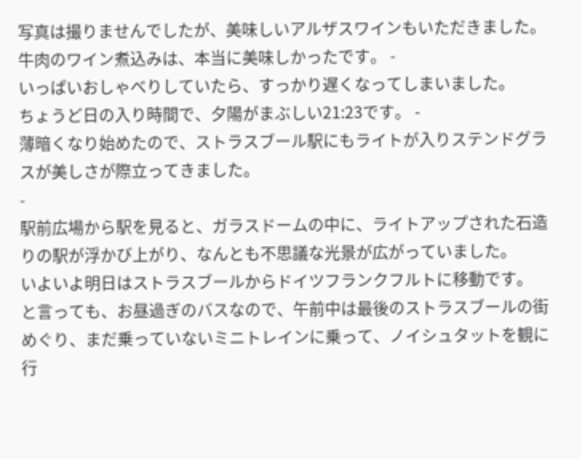写真は撮りませんでしたが、美味しいアルザスワインもいただきました。
牛肉のワイン煮込みは、本当に美味しかったです。 -
いっぱいおしゃべりしていたら、すっかり遅くなってしまいました。
ちょうど日の入り時間で、夕陽がまぶしい21:23です。 -
薄暗くなり始めたので、ストラスブール駅にもライトが入りステンドグラスが美しさが際立ってきました。
-
駅前広場から駅を見ると、ガラスドームの中に、ライトアップされた石造りの駅が浮かび上がり、なんとも不思議な光景が広がっていました。
いよいよ明日はストラスブールからドイツフランクフルトに移動です。
と言っても、お昼過ぎのバスなので、午前中は最後のストラスブールの街めぐり、まだ乗っていないミニトレインに乗って、ノイシュタットを観に行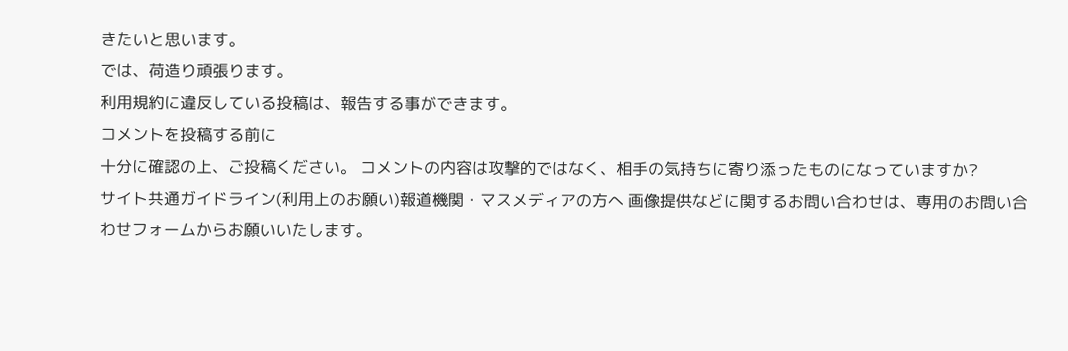きたいと思います。
では、荷造り頑張ります。
利用規約に違反している投稿は、報告する事ができます。
コメントを投稿する前に
十分に確認の上、ご投稿ください。 コメントの内容は攻撃的ではなく、相手の気持ちに寄り添ったものになっていますか?
サイト共通ガイドライン(利用上のお願い)報道機関・マスメディアの方へ 画像提供などに関するお問い合わせは、専用のお問い合わせフォームからお願いいたします。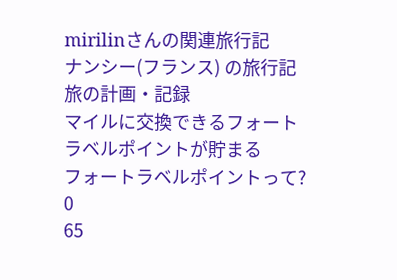mirilinさんの関連旅行記
ナンシー(フランス) の旅行記
旅の計画・記録
マイルに交換できるフォートラベルポイントが貯まる
フォートラベルポイントって?
0
65